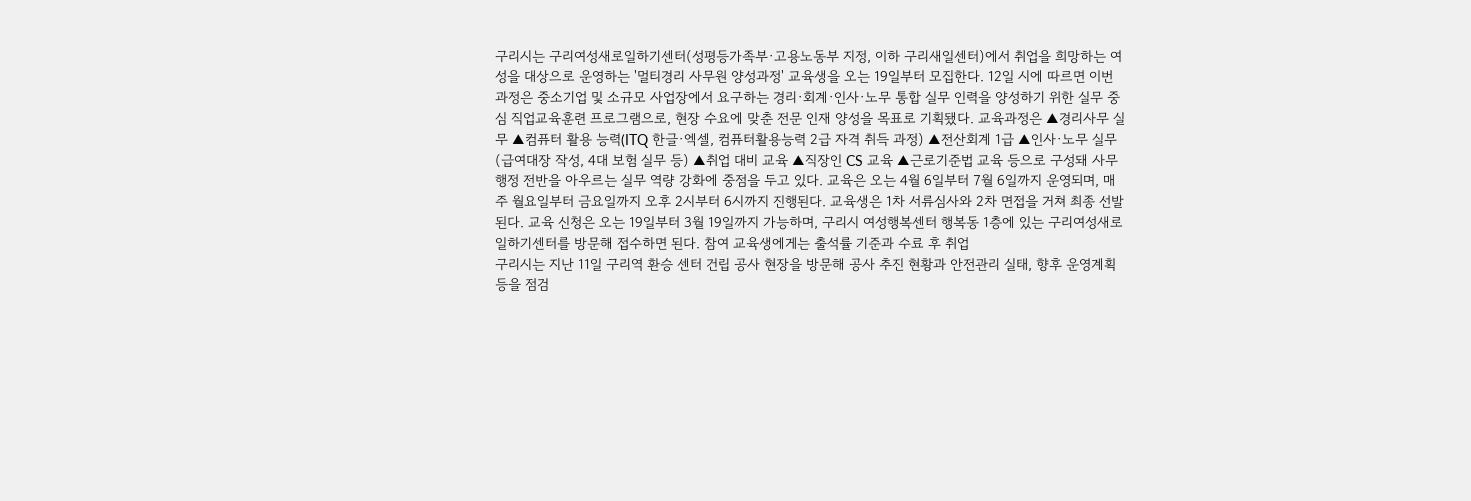구리시는 구리여성새로일하기센터(성평등가족부·고용노동부 지정, 이하 구리새일센터)에서 취업을 희망하는 여성을 대상으로 운영하는 '멀티경리 사무원 양성과정' 교육생을 오는 19일부터 모집한다. 12일 시에 따르면 이번 과정은 중소기업 및 소규모 사업장에서 요구하는 경리·회계·인사·노무 통합 실무 인력을 양성하기 위한 실무 중심 직업교육훈련 프로그램으로, 현장 수요에 맞춘 전문 인재 양성을 목표로 기획됐다. 교육과정은 ▲경리사무 실무 ▲컴퓨터 활용 능력(ITQ 한글·엑셀, 컴퓨터활용능력 2급 자격 취득 과정) ▲전산회계 1급 ▲인사·노무 실무(급여대장 작성, 4대 보험 실무 등) ▲취업 대비 교육 ▲직장인 CS 교육 ▲근로기준법 교육 등으로 구성돼 사무 행정 전반을 아우르는 실무 역량 강화에 중점을 두고 있다. 교육은 오는 4월 6일부터 7월 6일까지 운영되며, 매주 월요일부터 금요일까지 오후 2시부터 6시까지 진행된다. 교육생은 1차 서류심사와 2차 면접을 거쳐 최종 선발된다. 교육 신청은 오는 19일부터 3월 19일까지 가능하며, 구리시 여성행복센터 행복동 1층에 있는 구리여성새로일하기센터를 방문해 접수하면 된다. 참여 교육생에게는 출석률 기준과 수료 후 취업
구리시는 지난 11일 구리역 환승 센터 건립 공사 현장을 방문해 공사 추진 현황과 안전관리 실태, 향후 운영계획 등을 점검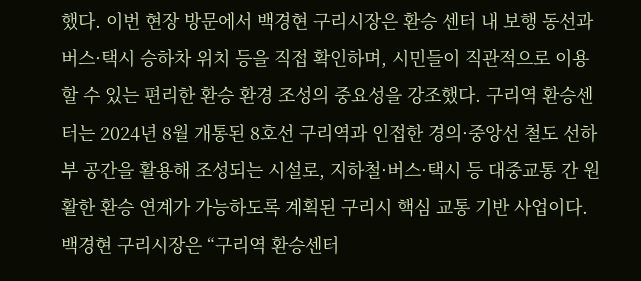했다. 이번 현장 방문에서 백경현 구리시장은 환승 센터 내 보행 동선과 버스·택시 승하차 위치 등을 직접 확인하며, 시민들이 직관적으로 이용할 수 있는 편리한 환승 환경 조성의 중요성을 강조했다. 구리역 환승센터는 2024년 8월 개통된 8호선 구리역과 인접한 경의·중앙선 철도 선하부 공간을 활용해 조성되는 시설로, 지하철·버스·택시 등 대중교통 간 원활한 환승 연계가 가능하도록 계획된 구리시 핵심 교통 기반 사업이다. 백경현 구리시장은 “구리역 환승센터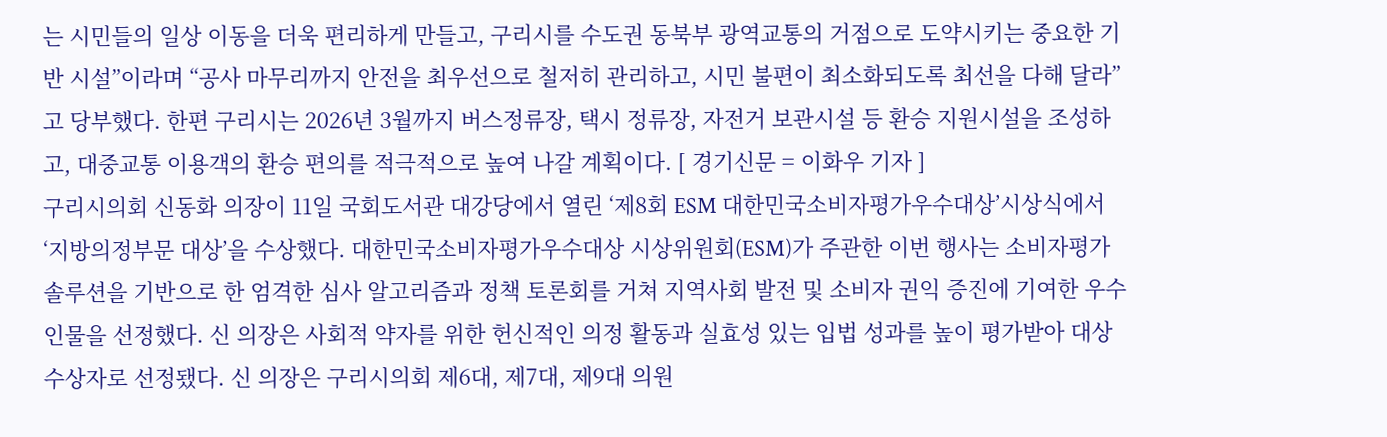는 시민들의 일상 이동을 더욱 편리하게 만들고, 구리시를 수도권 동북부 광역교통의 거점으로 도약시키는 중요한 기반 시설”이라며 “공사 마무리까지 안전을 최우선으로 철저히 관리하고, 시민 불편이 최소화되도록 최선을 다해 달라”고 당부했다. 한편 구리시는 2026년 3월까지 버스정류장, 택시 정류장, 자전거 보관시설 등 환승 지원시설을 조성하고, 대중교통 이용객의 환승 편의를 적극적으로 높여 나갈 계획이다. [ 경기신문 = 이화우 기자 ]
구리시의회 신동화 의장이 11일 국회도서관 대강당에서 열린 ‘제8회 ESM 대한민국소비자평가우수대상’시상식에서 ‘지방의정부문 대상’을 수상했다. 대한민국소비자평가우수대상 시상위원회(ESM)가 주관한 이번 행사는 소비자평가 솔루션을 기반으로 한 엄격한 심사 알고리즘과 정책 토론회를 거쳐 지역사회 발전 및 소비자 권익 증진에 기여한 우수 인물을 선정했다. 신 의장은 사회적 약자를 위한 헌신적인 의정 활동과 실효성 있는 입법 성과를 높이 평가받아 대상 수상자로 선정됐다. 신 의장은 구리시의회 제6대, 제7대, 제9대 의원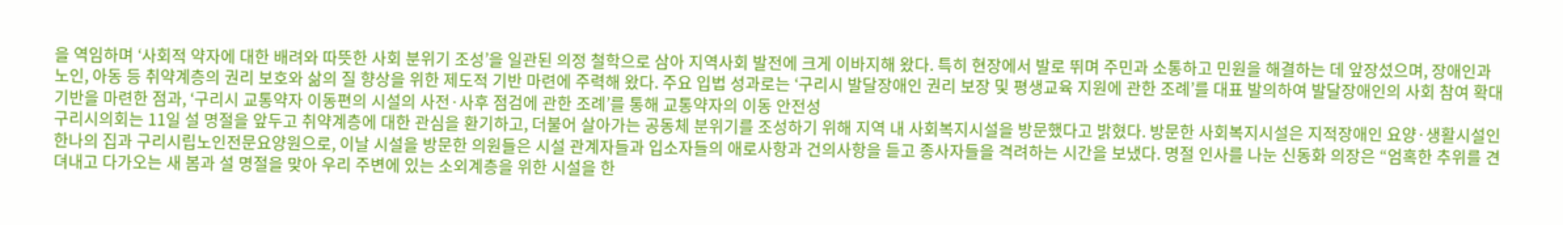을 역임하며 ‘사회적 약자에 대한 배려와 따뜻한 사회 분위기 조성’을 일관된 의정 철학으로 삼아 지역사회 발전에 크게 이바지해 왔다. 특히 현장에서 발로 뛰며 주민과 소통하고 민원을 해결하는 데 앞장섰으며, 장애인과 노인, 아동 등 취약계층의 권리 보호와 삶의 질 향상을 위한 제도적 기반 마련에 주력해 왔다. 주요 입법 성과로는 ‘구리시 발달장애인 권리 보장 및 평생교육 지원에 관한 조례’를 대표 발의하여 발달장애인의 사회 참여 확대 기반을 마련한 점과, ‘구리시 교통약자 이동편의 시설의 사전·사후 점검에 관한 조례’를 통해 교통약자의 이동 안전성
구리시의회는 11일 설 명절을 앞두고 취약계층에 대한 관심을 환기하고, 더불어 살아가는 공동체 분위기를 조성하기 위해 지역 내 사회복지시설을 방문했다고 밝혔다. 방문한 사회복지시설은 지적장애인 요양·생활시설인 한나의 집과 구리시립노인전문요양원으로, 이날 시설을 방문한 의원들은 시설 관계자들과 입소자들의 애로사항과 건의사항을 듣고 종사자들을 격려하는 시간을 보냈다. 명절 인사를 나눈 신동화 의장은 “엄혹한 추위를 견뎌내고 다가오는 새 봄과 설 명절을 맞아 우리 주변에 있는 소외계층을 위한 시설을 한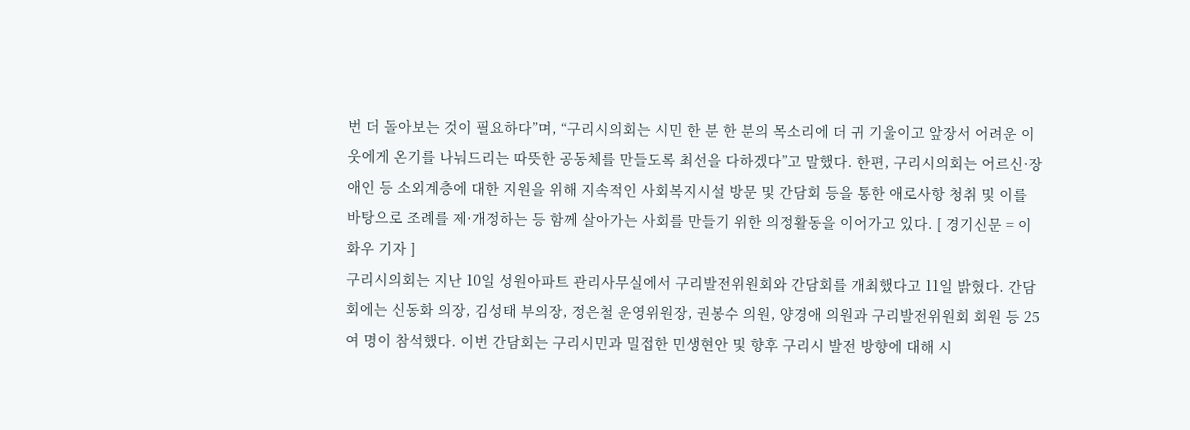번 더 돌아보는 것이 필요하다”며, “구리시의회는 시민 한 분 한 분의 목소리에 더 귀 기울이고 앞장서 어려운 이웃에게 온기를 나눠드리는 따뜻한 공동체를 만들도록 최선을 다하겠다”고 말했다. 한편, 구리시의회는 어르신·장애인 등 소외계층에 대한 지원을 위해 지속적인 사회복지시설 방문 및 간담회 등을 통한 애로사항 청취 및 이를 바탕으로 조례를 제·개정하는 등 함께 살아가는 사회를 만들기 위한 의정활동을 이어가고 있다. [ 경기신문 = 이화우 기자 ]
구리시의회는 지난 10일 성원아파트 관리사무실에서 구리발전위원회와 간담회를 개최했다고 11일 밝혔다. 간담회에는 신동화 의장, 김성태 부의장, 정은철 운영위원장, 권봉수 의원, 양경애 의원과 구리발전위원회 회원 등 25여 명이 참석했다. 이번 간담회는 구리시민과 밀접한 민생현안 및 향후 구리시 발전 방향에 대해 시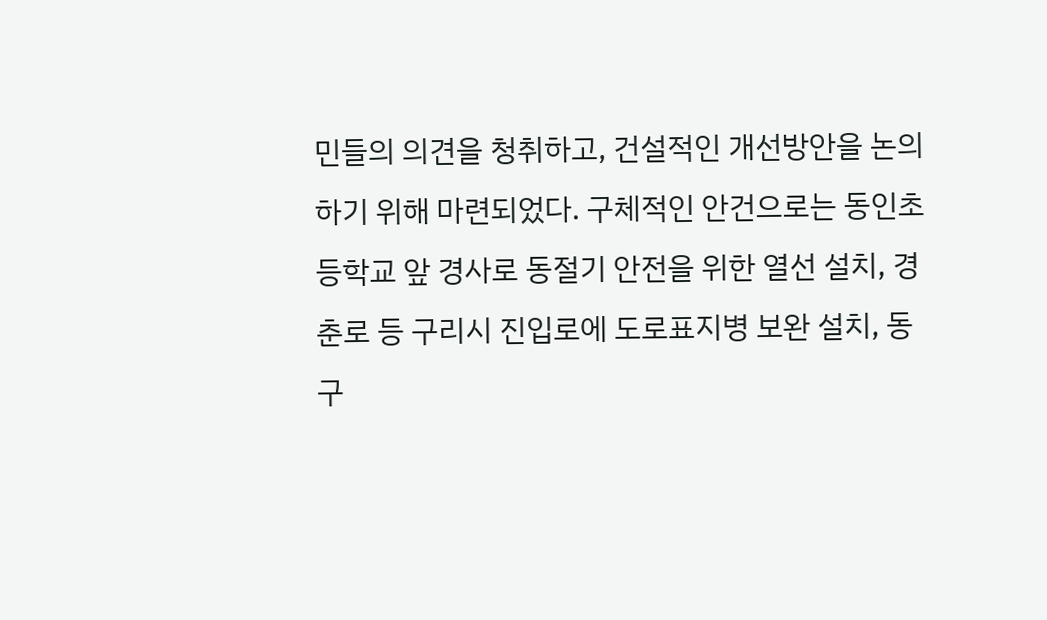민들의 의견을 청취하고, 건설적인 개선방안을 논의하기 위해 마련되었다. 구체적인 안건으로는 동인초등학교 앞 경사로 동절기 안전을 위한 열선 설치, 경춘로 등 구리시 진입로에 도로표지병 보완 설치, 동구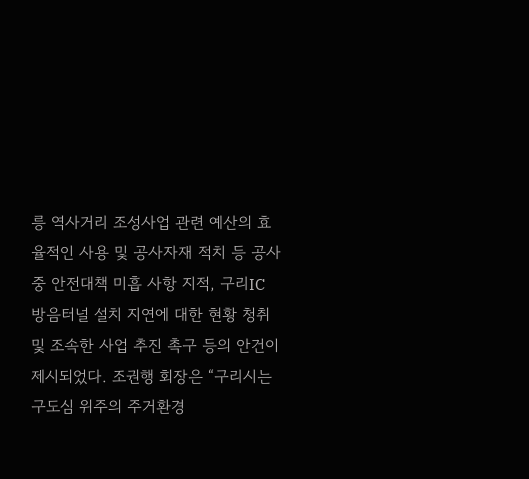릉 역사거리 조성사업 관련 예산의 효율적인 사용 및 공사자재 적치 등 공사 중 안전대책 미흡 사항 지적, 구리IC 방음터널 설치 지연에 대한 현황 청취 및 조속한 사업 추진 촉구 등의 안건이 제시되었다. 조권행 회장은 “구리시는 구도심 위주의 주거환경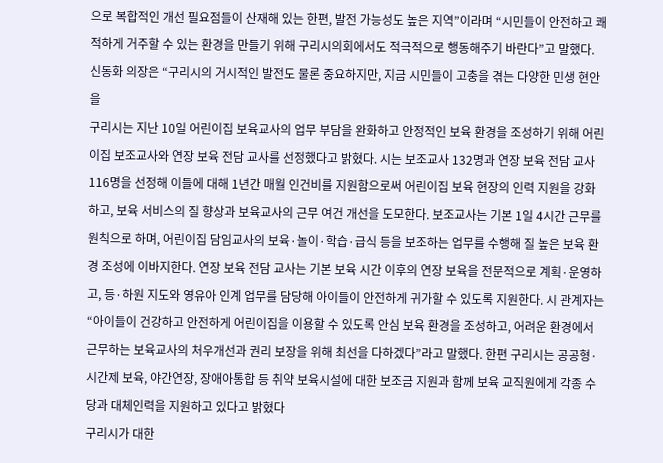으로 복합적인 개선 필요점들이 산재해 있는 한편, 발전 가능성도 높은 지역”이라며 “시민들이 안전하고 쾌적하게 거주할 수 있는 환경을 만들기 위해 구리시의회에서도 적극적으로 행동해주기 바란다”고 말했다. 신동화 의장은 “구리시의 거시적인 발전도 물론 중요하지만, 지금 시민들이 고충을 겪는 다양한 민생 현안을
구리시는 지난 10일 어린이집 보육교사의 업무 부담을 완화하고 안정적인 보육 환경을 조성하기 위해 어린이집 보조교사와 연장 보육 전담 교사를 선정했다고 밝혔다. 시는 보조교사 132명과 연장 보육 전담 교사 116명을 선정해 이들에 대해 1년간 매월 인건비를 지원함으로써 어린이집 보육 현장의 인력 지원을 강화하고, 보육 서비스의 질 향상과 보육교사의 근무 여건 개선을 도모한다. 보조교사는 기본 1일 4시간 근무를 원칙으로 하며, 어린이집 담임교사의 보육·놀이·학습·급식 등을 보조하는 업무를 수행해 질 높은 보육 환경 조성에 이바지한다. 연장 보육 전담 교사는 기본 보육 시간 이후의 연장 보육을 전문적으로 계획·운영하고, 등·하원 지도와 영유아 인계 업무를 담당해 아이들이 안전하게 귀가할 수 있도록 지원한다. 시 관계자는 “아이들이 건강하고 안전하게 어린이집을 이용할 수 있도록 안심 보육 환경을 조성하고, 어려운 환경에서 근무하는 보육교사의 처우개선과 권리 보장을 위해 최선을 다하겠다”라고 말했다. 한편 구리시는 공공형·시간제 보육, 야간연장, 장애아통합 등 취약 보육시설에 대한 보조금 지원과 함께 보육 교직원에게 각종 수당과 대체인력을 지원하고 있다고 밝혔다
구리시가 대한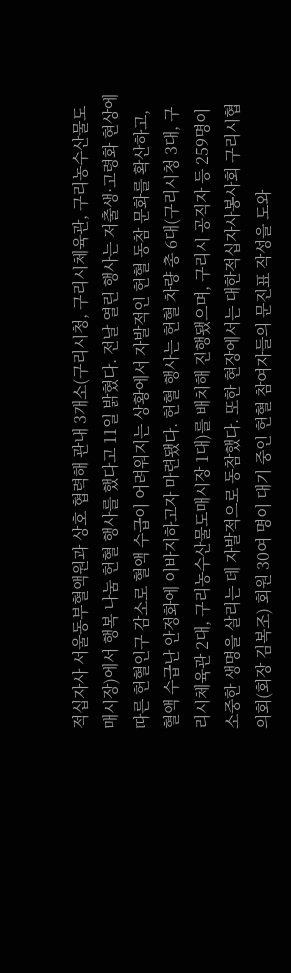적십자사 서울동부혈액원과 상호 협력해 관내 3개소(구리시청, 구리시체육관, 구리농수산물도매시장)에서 행복 나눔 헌혈 행사를 했다고 11일 밝혔다. 전날 열린 행사는 저출생·고령화 현상에 따른 헌혈인구 감소로 혈액 수급이 어려워지는 상황에서 자발적인 헌혈 동참 문화를 확산하고, 혈액 수급난 안정화에 이바지하고자 마련됐다. 헌혈 행사는 헌혈 차량 총 6대(구리시청 3대, 구리시체육관 2대, 구리농수산물도매시장 1대)를 배치해 진행됐으며, 구리시 공직자 등 259명이 소중한 생명을 살리는 데 자발적으로 동참했다. 또한 현장에서는 대한적십자사봉사회 구리시협의회(회장 김복조) 회원 30여 명이 대기 중인 헌혈 참여자들의 문진표 작성을 도와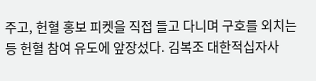주고, 헌혈 홍보 피켓을 직접 들고 다니며 구호를 외치는 등 헌혈 참여 유도에 앞장섰다. 김복조 대한적십자사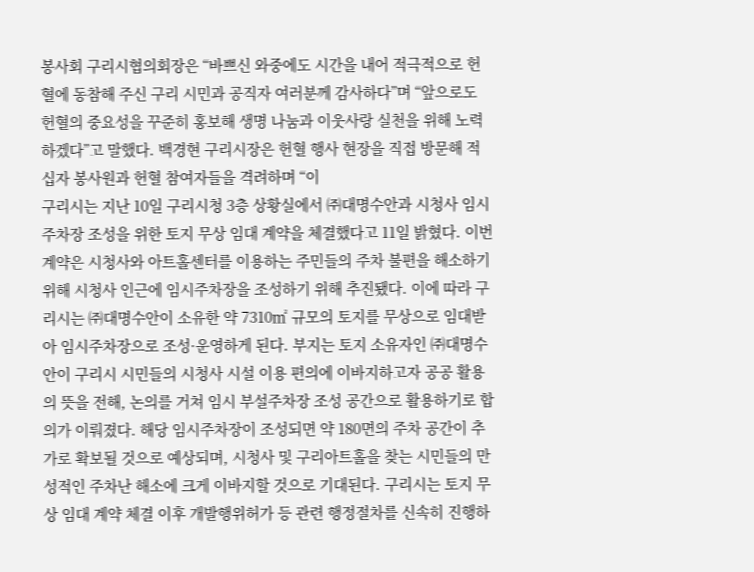봉사회 구리시협의회장은 “바쁘신 와중에도 시간을 내어 적극적으로 헌혈에 동참해 주신 구리 시민과 공직자 여러분께 감사하다”며 “앞으로도 헌혈의 중요성을 꾸준히 홍보해 생명 나눔과 이웃사랑 실천을 위해 노력하겠다”고 말했다. 백경현 구리시장은 헌혈 행사 현장을 직접 방문해 적십자 봉사원과 헌혈 참여자들을 격려하며 “이
구리시는 지난 10일 구리시청 3층 상황실에서 ㈜대명수안과 시청사 임시주차장 조성을 위한 토지 무상 임대 계약을 체결했다고 11일 밝혔다. 이번 계약은 시청사와 아트홀센터를 이용하는 주민들의 주차 불편을 해소하기 위해 시청사 인근에 임시주차장을 조성하기 위해 추진됐다. 이에 따라 구리시는 ㈜대명수안이 소유한 약 7310㎡ 규모의 토지를 무상으로 임대받아 임시주차장으로 조성·운영하게 된다. 부지는 토지 소유자인 ㈜대명수안이 구리시 시민들의 시청사 시설 이용 편의에 이바지하고자 공공 활용의 뜻을 전해, 논의를 거쳐 임시 부설주차장 조성 공간으로 활용하기로 합의가 이뤄졌다. 해당 임시주차장이 조성되면 약 180면의 주차 공간이 추가로 확보될 것으로 예상되며, 시청사 및 구리아트홀을 찾는 시민들의 만성적인 주차난 해소에 크게 이바지할 것으로 기대된다. 구리시는 토지 무상 임대 계약 체결 이후 개발행위허가 등 관련 행정절차를 신속히 진행하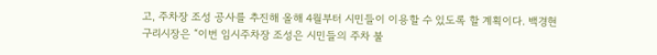고, 주차장 조성 공사를 추진해 올해 4월부터 시민들이 이용할 수 있도록 할 계획이다. 백경현 구리시장은 “이번 임시주차장 조성은 시민들의 주차 불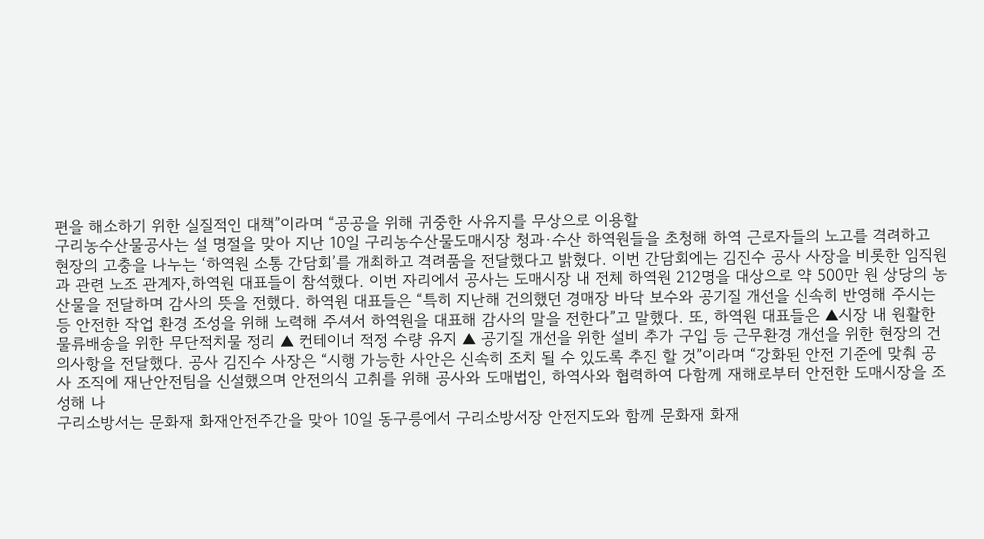편을 해소하기 위한 실질적인 대책”이라며 “공공을 위해 귀중한 사유지를 무상으로 이용할
구리농수산물공사는 설 명절을 맞아 지난 10일 구리농수산물도매시장 청과·수산 하역원들을 초청해 하역 근로자들의 노고를 격려하고 현장의 고충을 나누는 ‘하역원 소통 간담회’를 개최하고 격려품을 전달했다고 밝혔다. 이번 간담회에는 김진수 공사 사장을 비롯한 임직원과 관련 노조 관계자,하역원 대표들이 참석했다. 이번 자리에서 공사는 도매시장 내 전체 하역원 212명을 대상으로 약 500만 원 상당의 농산물을 전달하며 감사의 뜻을 전했다. 하역원 대표들은 “특히 지난해 건의했던 경매장 바닥 보수와 공기질 개선을 신속히 반영해 주시는 등 안전한 작업 환경 조성을 위해 노력해 주셔서 하역원을 대표해 감사의 말을 전한다”고 말했다. 또, 하역원 대표들은 ▲시장 내 원활한 물류배송을 위한 무단적치물 정리 ▲ 컨테이너 적정 수량 유지 ▲ 공기질 개선을 위한 설비 추가 구입 등 근무환경 개선을 위한 현장의 건의사항을 전달했다. 공사 김진수 사장은 “시행 가능한 사안은 신속히 조치 될 수 있도록 추진 할 것”이라며 “강화된 안전 기준에 맞춰 공사 조직에 재난안전팀을 신설했으며 안전의식 고취를 위해 공사와 도매법인, 하역사와 협력하여 다함께 재해로부터 안전한 도매시장을 조성해 나
구리소방서는 문화재 화재안전주간을 맞아 10일 동구릉에서 구리소방서장 안전지도와 함께 문화재 화재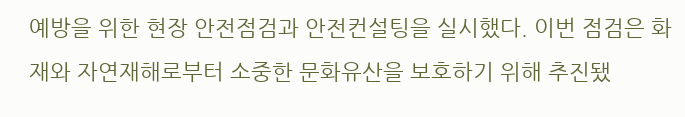예방을 위한 현장 안전점검과 안전컨설팅을 실시했다. 이번 점검은 화재와 자연재해로부터 소중한 문화유산을 보호하기 위해 추진됐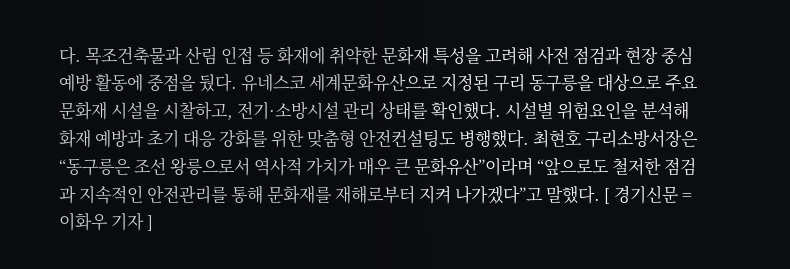다. 목조건축물과 산림 인접 등 화재에 취약한 문화재 특성을 고려해 사전 점검과 현장 중심 예방 활동에 중점을 뒀다. 유네스코 세계문화유산으로 지정된 구리 동구릉을 대상으로 주요 문화재 시설을 시찰하고, 전기·소방시설 관리 상태를 확인했다. 시설별 위험요인을 분석해 화재 예방과 초기 대응 강화를 위한 맞춤형 안전컨설팅도 병행했다. 최현호 구리소방서장은 “동구릉은 조선 왕릉으로서 역사적 가치가 매우 큰 문화유산”이라며 “앞으로도 철저한 점검과 지속적인 안전관리를 통해 문화재를 재해로부터 지켜 나가겠다”고 말했다. [ 경기신문 = 이화우 기자 ]